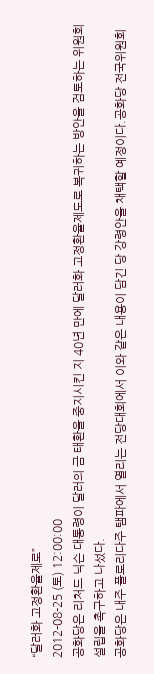“달러화 고정환율제로”
2012-08-25 (토) 12:00:00
공화당은 리처드 닉슨 대통령이 달러의 금 태환을 중지시킨 지 40년 만에 달러화 고정환율제도로 복귀하는 방안을 검토하는 위원회 설립을 촉구하고 나섰다.
공화당은 내주 플로리다주 탬파에서 열리는 전당대회에서 이와 같은 내용이 담긴 당 강령안을 채택할 예정이다.공화당 전국위원회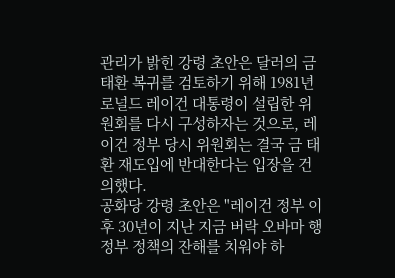관리가 밝힌 강령 초안은 달러의 금 태환 복귀를 검토하기 위해 1981년 로널드 레이건 대통령이 설립한 위원회를 다시 구성하자는 것으로, 레이건 정부 당시 위원회는 결국 금 태환 재도입에 반대한다는 입장을 건의했다.
공화당 강령 초안은 "레이건 정부 이후 30년이 지난 지금 버락 오바마 행정부 정책의 잔해를 치워야 하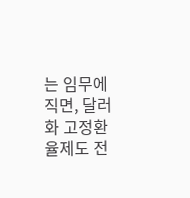는 임무에 직면, 달러화 고정환율제도 전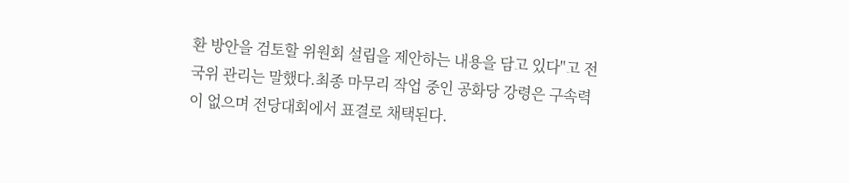환 방안을 검토할 위원회 설립을 제안하는 내용을 담고 있다"고 전국위 관리는 말했다.최종 마무리 작업 중인 공화당 강령은 구속력이 없으며 전당대회에서 표결로 채택된다.